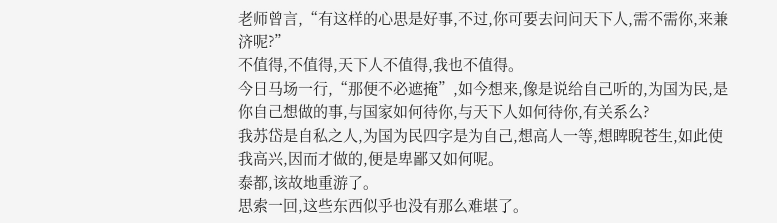老师曾言,“有这样的心思是好事,不过,你可要去问问天下人,需不需你,来兼济呢?”
不值得,不值得,天下人不值得,我也不值得。
今日马场一行,“那便不必遮掩”,如今想来,像是说给自己听的,为国为民,是你自己想做的事,与国家如何待你,与天下人如何待你,有关系么?
我苏岱是自私之人,为国为民四字是为自己,想高人一等,想睥睨苍生,如此使我高兴,因而才做的,便是卑鄙又如何呢。
泰都,该故地重游了。
思索一回,这些东西似乎也没有那么难堪了。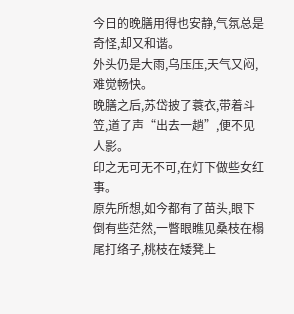今日的晚膳用得也安静,气氛总是奇怪,却又和谐。
外头仍是大雨,乌压压,天气又闷,难觉畅快。
晚膳之后,苏岱披了蓑衣,带着斗笠,道了声“出去一趟”,便不见人影。
印之无可无不可,在灯下做些女红事。
原先所想,如今都有了苗头,眼下倒有些茫然,一瞥眼瞧见桑枝在榻尾打络子,桃枝在矮凳上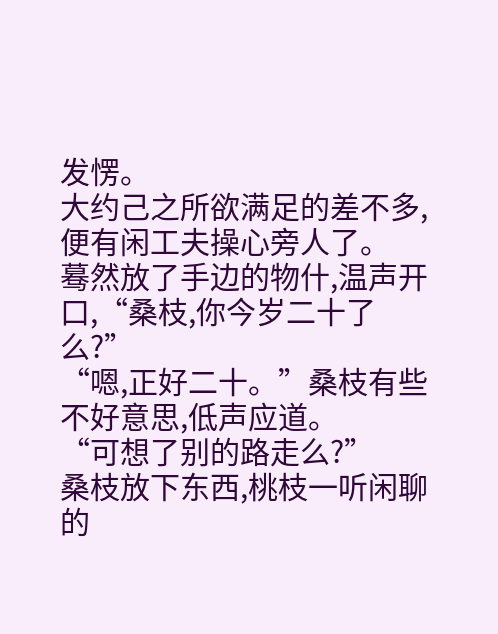发愣。
大约己之所欲满足的差不多,便有闲工夫操心旁人了。
蓦然放了手边的物什,温声开口,“桑枝,你今岁二十了么?”
“嗯,正好二十。”桑枝有些不好意思,低声应道。
“可想了别的路走么?”
桑枝放下东西,桃枝一听闲聊的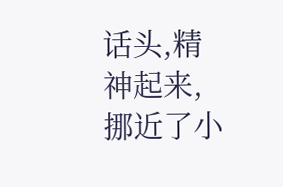话头,精神起来,挪近了小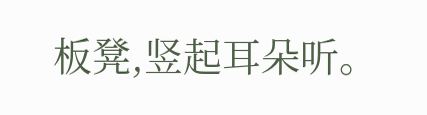板凳,竖起耳朵听。